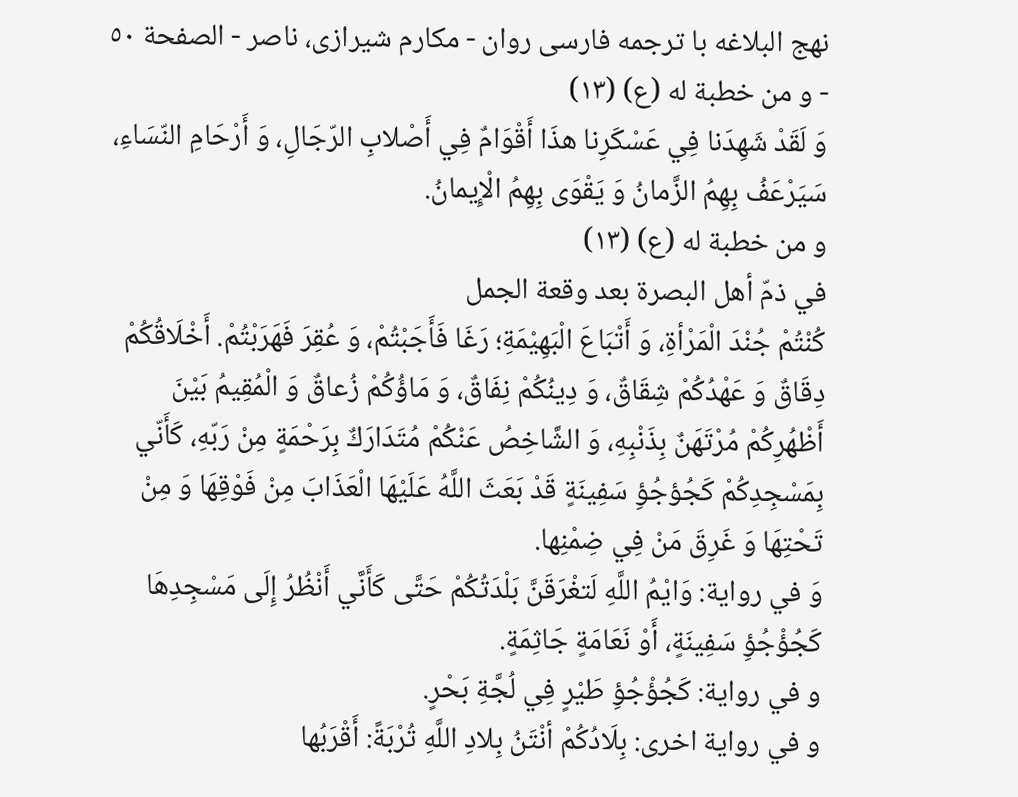نهج البلاغه با ترجمه فارسى روان - مكارم شيرازى، ناصر - الصفحة ٥٠ - و من خطبة له (ع) (١٣)
وَ لَقَدْ شَهِدَنا فِي عَسْكَرِنا هذَا أَقْوَامٌ فِي أَصْلابِ الرّجَالِ، وَ أَرْحَامِ النّسَاءِ، سَيَرْعَفُ بِهِمُ الزَّمانُ وَ يَقْوَى بِهِمُ الْإِيمانُ.
و من خطبة له (ع) (١٣)
في ذمّ أهل البصرة بعد وقعة الجمل
كُنْتُمْ جُنْدَ الْمَرْأةِ، وَ أَتْبَاعَ الْبَهِيْمَةِ؛ رَغَا فَأَجَبْتُمْ، وَ عُقِرَ فَهَرَبْتُمْ. أَخْلَاقُكُمْ دِقَاقٌ وَ عَهْدُكُمْ شِقَاقٌ، وَ دِينُكُمْ نِفَاقٌ، وَ مَاؤُكُمْ زُعاقٌ وَ الْمُقِيمُ بَيْنَ أَظْهُرِكُمْ مُرْتَهَنٌ بِذَنْبِهِ، وَ الشَّاخِصُ عَنْكُمْ مُتَدَارَكٌ بِرَحْمَةٍ مِنْ رَبّهِ، كَأَنّي بِمَسْجِدِكُمْ كَجُؤجُؤِ سَفِينَةٍ قَدْ بَعَثَ اللَّهُ عَلَيْهَا الْعَذَابَ مِنْ فَوْقِهَا وَ مِنْ تَحْتِهَا وَ غَرِقَ مَنْ فِي ضِمْنِها.
وَ في رواية: وَايْمُ اللَّهِ لَتغْرَقَنَّ بَلْدَتُكُمْ حَتَّى كَأَنَّي أَنْظُرُ إِلَى مَسْجِدِهَا كَجُؤْجُؤِ سَفِينَةٍ، أَوْ نَعَامَةٍ جَاثِمَةٍ.
و في رواية: كَجُؤْجُؤِ طَيْرٍ فِي لُجَّةِ بَحْرٍ.
و في رواية اخرى: بِلَادُكُمْ أنْتَنُ بِلادِ اللَّهِ تُرْبَةً: أَقْرَبُها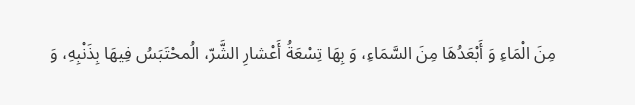مِنَ الْمَاءِ وَ أَبْعَدُهَا مِنَ السَّمَاءِ، وَ بِهَا تِسْعَةُ أَعْشارِ الشَّرّ، الُمحْتَبَسُ فِيهَا بِذَنْبِهِ، وَ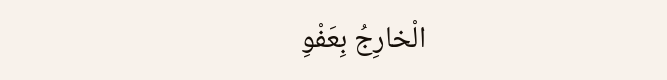الْخارِجُ بِعَفْوِ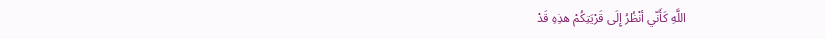اللَّهِ كَأَنّي أنْظُرُ إِلَى قَرْيَتِكُمْ هذِهِ قَدْ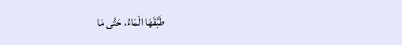طَبَّقَهَا الْمَاءُ، حَتَّى مَا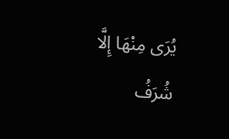يُرَى مِنْهَا إِلَّا شُرَفُ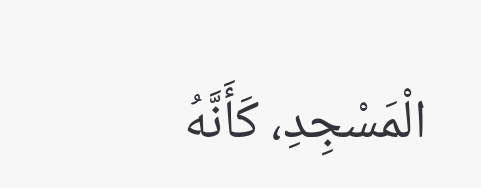الْمَسْجِدِ، كَأَنَّهُ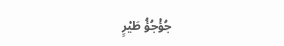جُؤْجُؤُ طَيْرٍ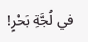في لُجَّةِ بَحْرٍ!